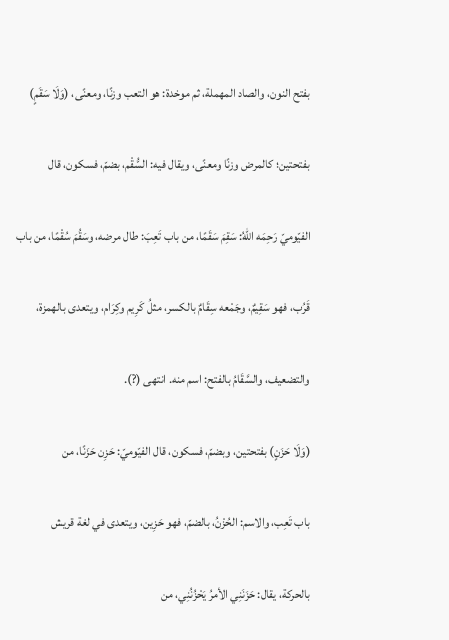بفتح النون، والصاد المهملة، ثم موخدة: هو التعب وزنًا، ومعنًى، (وَلَا سَقَمٍ)

بفتحتين؛ كالمرض وزنًا ومعنًى، ويقال فيه: السُّقْم، بضمّ، فسكون، قال

الفيّوميّ رَحِمَه اللهُ: سَقِمَ سَقَمًا، من باب تَعِبَ: طال مرضه، وسَقُمَ سُقْمًا، من باب

قَرُب، فهو سَقِيمٌ، وجَمْعه سِقَامٌ بالكسر، مثلُ كَرِيم وكِرَام، ويتعدى بالهمزة،

والتضعيف، والسَّقَامُ بالفتح: اسم منه. انتهى (?).

(وَلَا حَزَنٍ) بفتحتين، وبضمّ، فسكون، قال الفيّوميّ: حَزِن حَزَنًا، من

باب تَعِب، والاسم: الحُزْنُ، بالضمّ، فهو حَزِين، ويتعدى في لغة قريش

بالحركة، يقال: حَزَنَنِي الأمرُ يَحْزُنُنِي، من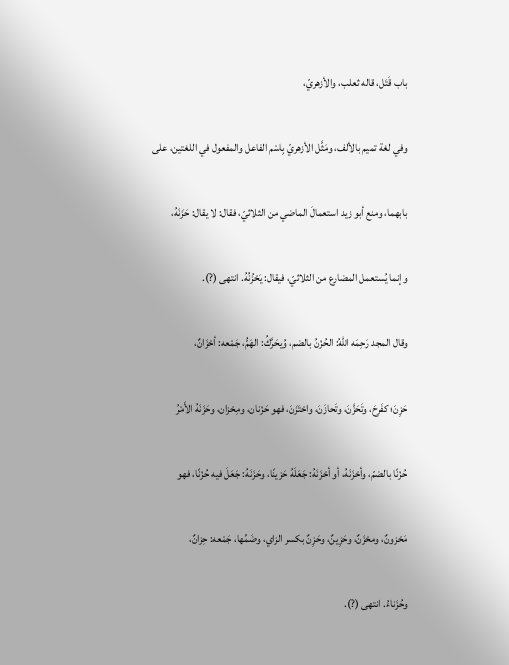باب قَتَل، قاله ثعلب، والأزهريّ،

وفي لغة تميم بالألف، ومَثَّل الأزهريّ بِاسْم الفاعل والمفعول في اللغتين، على

بابهما، ومنع أبو زيد استعمالَ الماضي من الثلاثيّ، فقال: لا يقال: حَزَنَهُ،

وإنما يُستعمل المضارع من الثلاثيّ، فيقال: يَحْزُنُهُ. انتهى (?).

وقال المجد رَحِمَه اللهُ: الحُزْنُ بالضم، وُيحَرَّكُ: الهَمُّ، جَمْعه: أحْزَانٌ،

حَزِنَ؛ كفَرِحَ، وتَحَزَّنَ، وتَحازَنَ، واحْتَزَنَ، فهو حَزْنان، ومِحْزان، وحَزَنَهُ الأَمْرُ

حُزْنًا بالضمّ، وأحْزَنَهُ، أو أحْزَنَهُ: جَعَلَهُ حَزينًا، وحَزَنَهُ: جَعَلَ فيه حُزْنًا، فهو

مَحْزونٌ، ومحْزَنٌ، وحَزِينٌ، وحَزِنٌ بكسر الزاي، وضَمِّها، جَمْعه: حِزانٌ،

وحُزَناءُ. انتهى (?).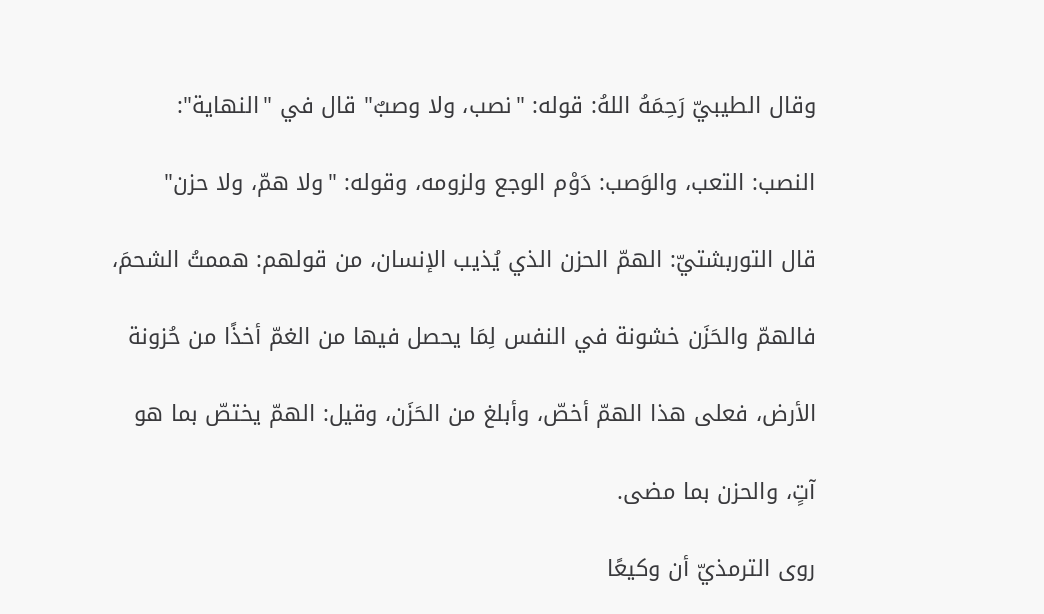وقال الطيبيّ رَحِمَهُ اللهُ: قوله: "نصب، ولا وصبٌ" قال في "النهاية":

النصب: التعب، والوَصب: دَوْم الوجع ولزومه، وقوله: "ولا همّ، ولا حزن"

قال التوربشتيّ: الهمّ الحزن الذي يُذيب الإنسان، من قولهم: هممتُ الشحمَ،

فالهمّ والحَزَن خشونة في النفس لِمَا يحصل فيها من الغمّ أخذًا من حُزونة

الأرض، فعلى هذا الهمّ أخصّ، وأبلغ من الحَزَن، وقيل: الهمّ يختصّ بما هو

آتٍ، والحزن بما مضى.

روى الترمذيّ أن وكيعًا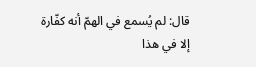قال: لم يُسمع في الهمّ أنه كفّارة إلا في هذا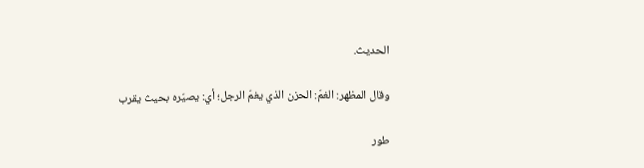الحديث.

وقال المظهر: الغمّ: الحزن الذي يغمّ الرجل؛ أي: يصيّره بحيث يقرب

طور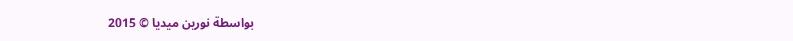بواسطة نورين ميديا © 2015